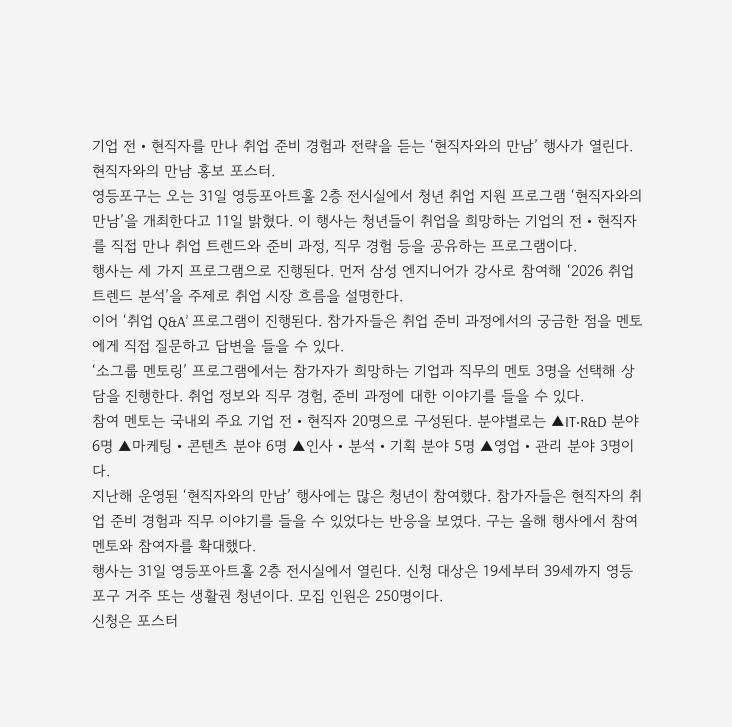기업 전‧현직자를 만나 취업 준비 경험과 전략을 듣는 ‘현직자와의 만남’ 행사가 열린다.
현직자와의 만남 홍보 포스터.
영등포구는 오는 31일 영등포아트홀 2층 전시실에서 청년 취업 지원 프로그램 ‘현직자와의 만남’을 개최한다고 11일 밝혔다. 이 행사는 청년들이 취업을 희망하는 기업의 전‧현직자를 직접 만나 취업 트렌드와 준비 과정, 직무 경험 등을 공유하는 프로그램이다.
행사는 세 가지 프로그램으로 진행된다. 먼저 삼성 엔지니어가 강사로 참여해 ‘2026 취업 트렌드 분석’을 주제로 취업 시장 흐름을 설명한다.
이어 ‘취업 Q&A’ 프로그램이 진행된다. 참가자들은 취업 준비 과정에서의 궁금한 점을 멘토에게 직접 질문하고 답변을 들을 수 있다.
‘소그룹 멘토링’ 프로그램에서는 참가자가 희망하는 기업과 직무의 멘토 3명을 선택해 상담을 진행한다. 취업 정보와 직무 경험, 준비 과정에 대한 이야기를 들을 수 있다.
참여 멘토는 국내외 주요 기업 전‧현직자 20명으로 구성된다. 분야별로는 ▲IT‧R&D 분야 6명 ▲마케팅‧콘텐츠 분야 6명 ▲인사‧분석‧기획 분야 5명 ▲영업‧관리 분야 3명이다.
지난해 운영된 ‘현직자와의 만남’ 행사에는 많은 청년이 참여했다. 참가자들은 현직자의 취업 준비 경험과 직무 이야기를 들을 수 있었다는 반응을 보였다. 구는 올해 행사에서 참여 멘토와 참여자를 확대했다.
행사는 31일 영등포아트홀 2층 전시실에서 열린다. 신청 대상은 19세부터 39세까지 영등포구 거주 또는 생활권 청년이다. 모집 인원은 250명이다.
신청은 포스터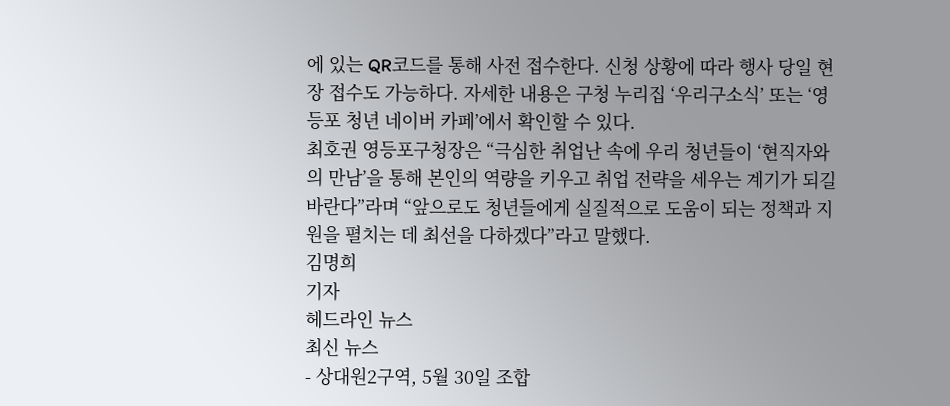에 있는 QR코드를 통해 사전 접수한다. 신청 상황에 따라 행사 당일 현장 접수도 가능하다. 자세한 내용은 구청 누리집 ‘우리구소식’ 또는 ‘영등포 청년 네이버 카페’에서 확인할 수 있다.
최호권 영등포구청장은 “극심한 취업난 속에 우리 청년들이 ‘현직자와의 만남’을 통해 본인의 역량을 키우고 취업 전략을 세우는 계기가 되길 바란다”라며 “앞으로도 청년들에게 실질적으로 도움이 되는 정책과 지원을 펼치는 데 최선을 다하겠다”라고 말했다.
김명희
기자
헤드라인 뉴스
최신 뉴스
- 상대원2구역, 5월 30일 조합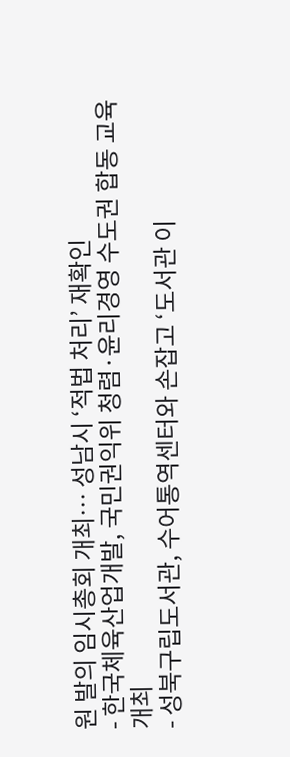원 발의 임시총회 개최… 성남시 ‘적법 처리’ 재확인
- 한국체육산업개발, 국민권익위 청렴·윤리경영 수도권 합동 교육 개최
- 성북구립도서관, 수어통역센터와 손잡고 ‘도서관 이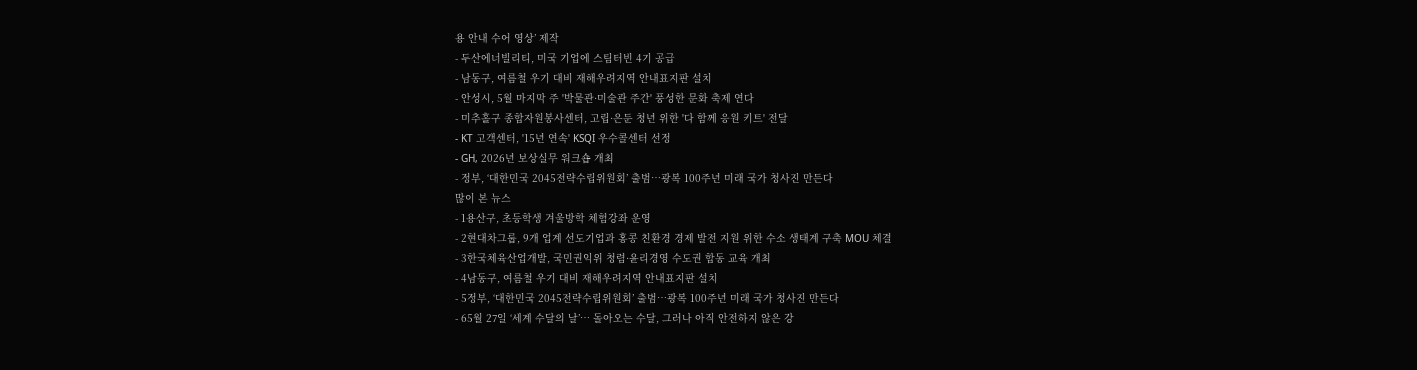용 안내 수어 영상’ 제작
- 두산에너빌리티, 미국 기업에 스팀터빈 4기 공급
- 남동구, 여름철 우기 대비 재해우려지역 안내표지판 설치
- 안성시, 5월 마지막 주 '박물관·미술관 주간' 풍성한 문화 축제 연다
- 미추홀구 종합자원봉사센터, 고립·은둔 청년 위한 '다 함께 응원 키트' 전달
- KT 고객센터, '15년 연속' KSQI 우수콜센터 선정
- GH, 2026년 보상실무 워크숍 개최
- 정부, ‘대한민국 2045전략수립위원회’ 출범…광복 100주년 미래 국가 청사진 만든다
많이 본 뉴스
- 1용산구, 초등학생 겨울방학 체험강좌 운영
- 2현대차그룹, 9개 업계 선도기업과 홍콩 친환경 경제 발전 지원 위한 수소 생태계 구축 MOU 체결
- 3한국체육산업개발, 국민권익위 청렴·윤리경영 수도권 합동 교육 개최
- 4남동구, 여름철 우기 대비 재해우려지역 안내표지판 설치
- 5정부, ‘대한민국 2045전략수립위원회’ 출범…광복 100주년 미래 국가 청사진 만든다
- 65월 27일 ‘세계 수달의 날’… 돌아오는 수달, 그러나 아직 안전하지 않은 강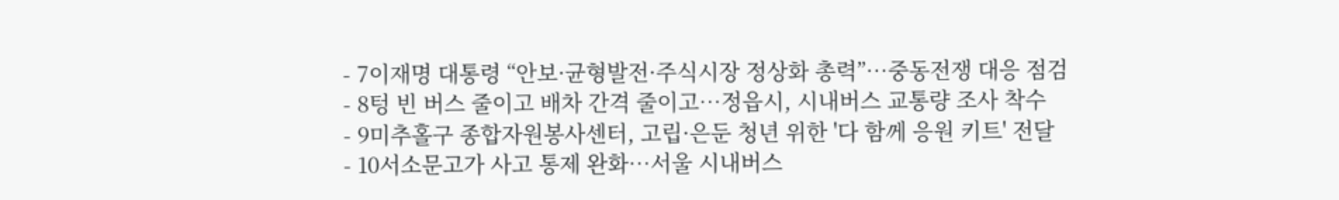- 7이재명 대통령 “안보·균형발전·주식시장 정상화 총력”…중동전쟁 대응 점검
- 8텅 빈 버스 줄이고 배차 간격 줄이고…정읍시, 시내버스 교통량 조사 착수
- 9미추홀구 종합자원봉사센터, 고립·은둔 청년 위한 '다 함께 응원 키트' 전달
- 10서소문고가 사고 통제 완화…서울 시내버스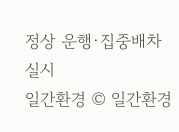정상 운행·집중배차 실시
일간환경 © 일간환경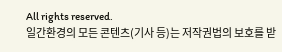All rights reserved.
일간환경의 모든 콘텐츠(기사 등)는 저작권법의 보호를 받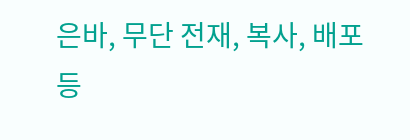은바, 무단 전재, 복사, 배포 등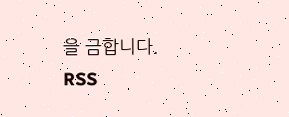을 금합니다.
RSS